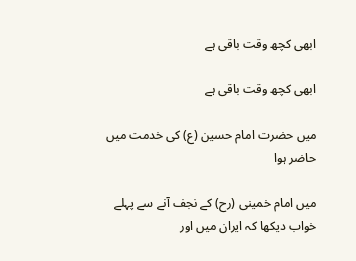ابھی کچھ وقت باقی ہے

ابھی کچھ وقت باقی ہے

میں حضرت امام حسین (ع) کی خدمت میں حاضر ہوا

میں امام خمینی (رح) کے نجف آنے سے پہلے خواب دیکھا کہ ایران میں اور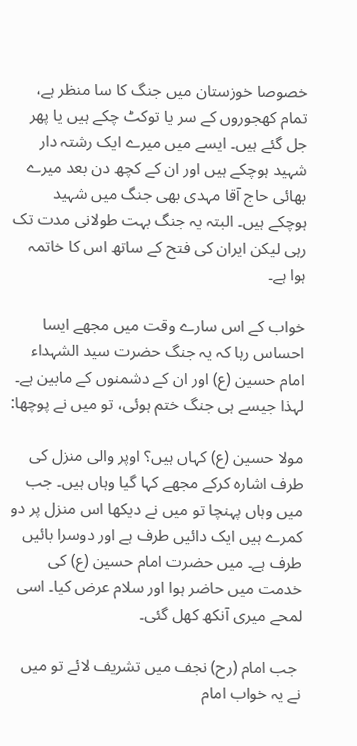خصوصا خوزستان میں جنگ کا سا منظر ہے، تمام کھجوروں کے سر یا توکٹ چکے ہیں یا پھر جل گئے ہیں۔ ایسے میں میرے ایک رشتہ دار شہید ہوچکے ہیں اور ان کے کچھ دن بعد میرے بھائی حاج آقا مہدی بھی جنگ میں شہید ہوچکے ہیں۔ البتہ یہ جنگ بہت طولانی مدت تک رہی لیکن ایران کی فتح کے ساتھ اس کا خاتمہ ہوا ہے۔

خواب کے اس سارے وقت میں مجھے ایسا احساس رہا کہ یہ جنگ حضرت سید الشہداء امام حسین (ع) اور ان کے دشمنوں کے مابین ہے۔ لہذا جیسے ہی جنگ ختم ہوئی، تو میں نے پوچھا:

مولا حسین (ع) کہاں ہیں؟ اوپر والی منزل کی طرف اشارہ کرکے مجھے کہا گیا وہاں ہیں۔ جب میں وہاں پہنچا تو میں نے دیکھا اس منزل پر دو کمرے ہیں ایک دائیں طرف ہے اور دوسرا بائیں طرف ہے۔ میں حضرت امام حسین (ع) کی خدمت میں حاضر ہوا اور سلام عرض کیا۔ اسی لمحے میری آنکھ کھل گئی۔

 جب امام (رح) نجف میں تشریف لائے تو میں نے یہ خواب امام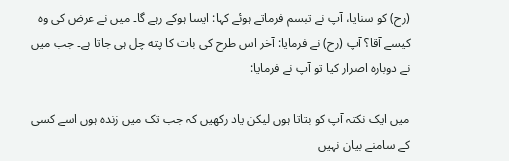(رح) کو سنایا، آپ نے تبسم فرماتے ہوئے کہا: ایسا ہوکے رہے گا۔ میں نے عرض کی وہ کیسے آقا؟ آپ (رح) نے فرمایا: آخر اس طرح کی بات کا پته چل ہی جاتا ہے۔ جب میں نے دوبارہ اصرار کیا تو آپ نے فرمایا:

میں ایک نکتہ آپ کو بتاتا ہوں لیکن یاد رکھیں کہ جب تک میں زندہ ہوں اسے کسی کے سامنے بیان نہیں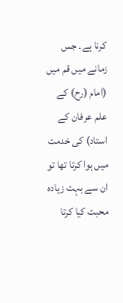کرنا ہے۔ جس زمانے میں قم میں (امام (رح) کے علم عرفان کے استاد) کی خدمت میں ہوا کرتا تھا تو ان سے بہت زیادہ محبت کیا کرتا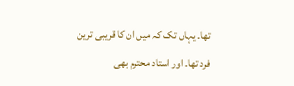تھا۔ یہاں تک کہ میں ان کا قریبی ترین فرد تھا۔ اور استاد محترم بھی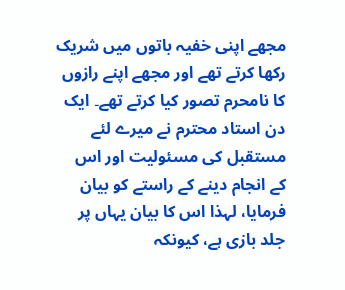مجھے اپنی خفیہ باتوں میں شریک رکھا کرتے تھے اور مجھے اپنے رازوں کا نامحرم تصور کیا کرتے تھے۔ ایک دن استاد محترم نے میرے لئے مستقبل کی مسئولیت اور اس کے انجام دینے کے راستے کو بیان فرمایا، لہذا اس کا بیان یہاں پر جلد بازی ہے، کیونکہ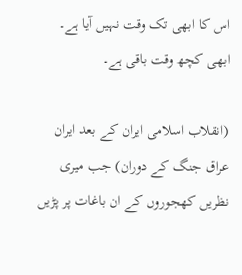اس کا ابھی تک وقت نہیں آیا ہے۔ ابھی کچھ وقت باقی ہے۔

(انقلاب اسلامی ایران کے بعد ایران عراق جنگ کے دوران) جب میری نظریں کھجوروں کے ان باغات پر پڑیں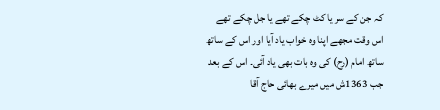کہ جن کے سر یا کٹ چکے تھے یا جل چکے تھے اس وقت مجھے اپنا وہ خواب یاد آیا اور اس کے ساتھ ساتھ امام (رح) کی وہ بات بھی یاد آئی۔ اس کے بعد جب 1363ش میں میرے بھائی حاج آقا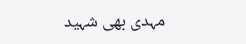مہدی بھی شہید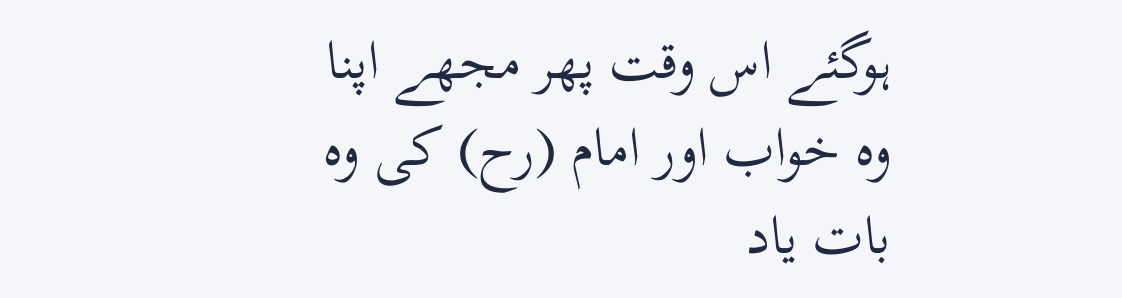ہوگئے اس وقت پھر مجھے اپنا وہ خواب اور امام (رح) کی وہ بات یاد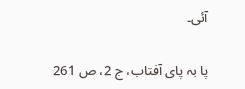آئی۔

پا بہ پای آفتاب، ج 2، ص 261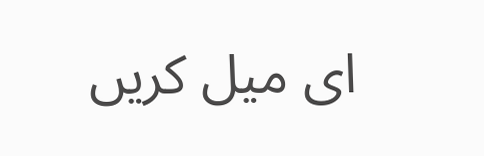ای میل کریں